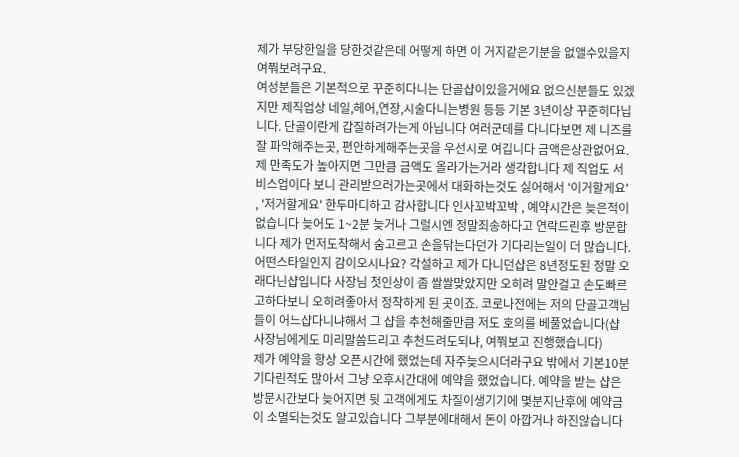제가 부당한일을 당한것같은데 어떻게 하면 이 거지같은기분을 없앨수있을지 여쭤보려구요.
여성분들은 기본적으로 꾸준히다니는 단골샵이있을거에요 없으신분들도 있겠지만 제직업상 네일,헤어,연장,시술다니는병원 등등 기본 3년이상 꾸준히다닙니다. 단골이란게 갑질하려가는게 아닙니다 여러군데를 다니다보면 제 니즈를 잘 파악해주는곳, 편안하게해주는곳을 우선시로 여깁니다 금액은상관없어요. 제 만족도가 높아지면 그만큼 금액도 올라가는거라 생각합니다 제 직업도 서비스업이다 보니 관리받으러가는곳에서 대화하는것도 싫어해서 '이거할게요' , '저거할게요' 한두마디하고 감사합니다 인사꼬박꼬박 , 예약시간은 늦은적이없습니다 늦어도 1~2분 늦거나 그럴시엔 정말죄송하다고 연락드린후 방문합니다 제가 먼저도착해서 숨고르고 손을닦는다던가 기다리는일이 더 많습니다. 어떤스타일인지 감이오시나요? 각설하고 제가 다니던샵은 8년정도된 정말 오래다닌샵입니다 사장님 첫인상이 좀 쌀쌀맞았지만 오히려 말안걸고 손도빠르고하다보니 오히려좋아서 정착하게 된 곳이죠. 코로나전에는 저의 단골고객님들이 어느샵다니냐해서 그 샵을 추천해줄만큼 저도 호의를 베풀었습니다(샵 사장님에게도 미리말씀드리고 추천드려도되냐, 여쭤보고 진행했습니다)
제가 예약을 항상 오픈시간에 했었는데 자주늦으시더라구요 밖에서 기본10분기다린적도 많아서 그냥 오후시간대에 예약을 했었습니다. 예약을 받는 샵은 방문시간보다 늦어지면 뒷 고객에게도 차질이생기기에 몇분지난후에 예약금이 소멸되는것도 알고있습니다 그부분에대해서 돈이 아깝거나 하진않습니다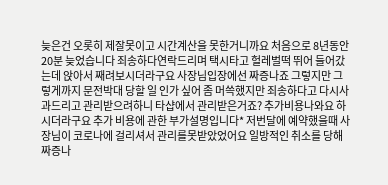늦은건 오롯히 제잘못이고 시간계산을 못한거니까요 처음으로 8년동안 20분 늦었습니다 죄송하다연락드리며 택시타고 헐레벌떡 뛰어 들어갔는데 앉아서 째려보시더라구요 사장님입장에선 짜증나죠 그렇지만 그렇게까지 문전박대 당할 일 인가 싶어 좀 머쓱했지만 죄송하다고 다시사과드리고 관리받으려하니 타샵에서 관리받은거죠? 추가비용나와요 하시더라구요 추가 비용에 관한 부가설명입니다* 저번달에 예약했을때 사장님이 코로나에 걸리셔서 관리를못받았었어요 일방적인 취소를 당해 짜증나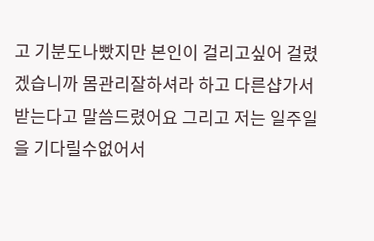고 기분도나빴지만 본인이 걸리고싶어 걸렸겠습니까 몸관리잘하셔라 하고 다른샵가서 받는다고 말씀드렸어요 그리고 저는 일주일을 기다릴수없어서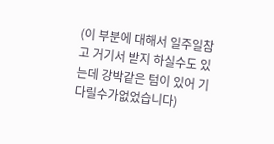(이 부분에 대해서 일주일참고 거기서 받지 하실수도 있는데 강박같은 텀이 있어 기다릴수가없었습니다)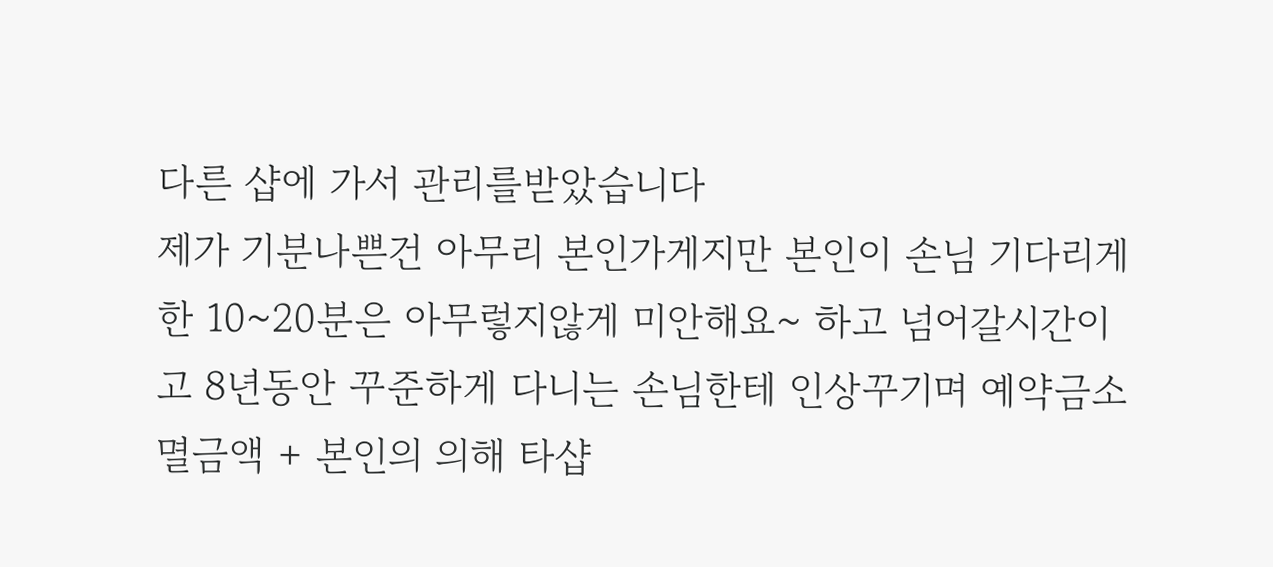다른 샵에 가서 관리를받았습니다
제가 기분나쁜건 아무리 본인가게지만 본인이 손님 기다리게한 10~20분은 아무렇지않게 미안해요~ 하고 넘어갈시간이고 8년동안 꾸준하게 다니는 손님한테 인상꾸기며 예약금소멸금액 + 본인의 의해 타샵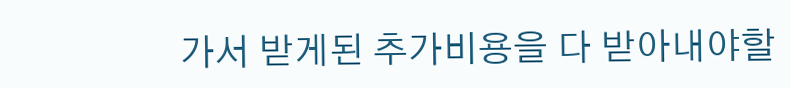가서 받게된 추가비용을 다 받아내야할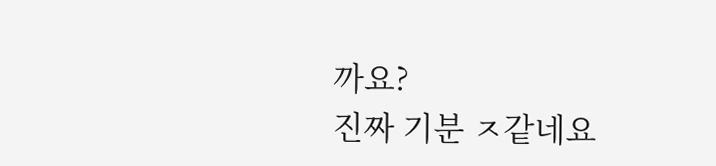까요?
진짜 기분 ㅈ같네요